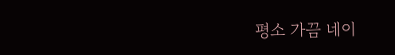평소 가끔 네이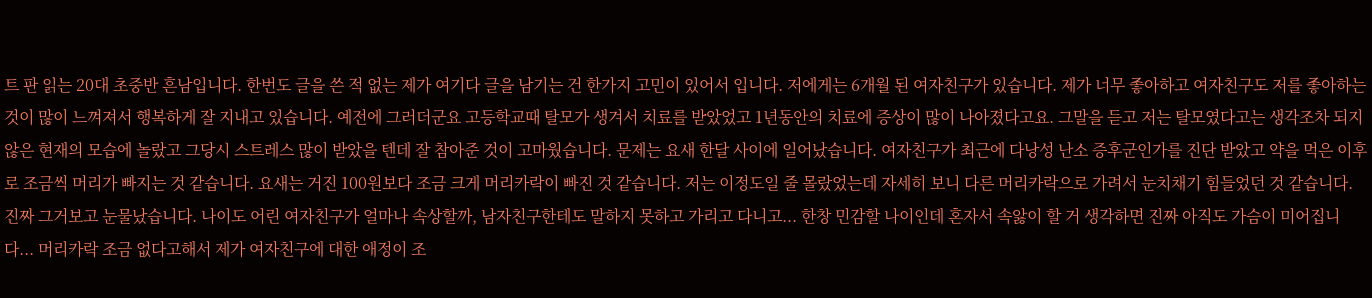트 판 읽는 20대 초중반 흔남입니다. 한번도 글을 쓴 적 없는 제가 여기다 글을 남기는 건 한가지 고민이 있어서 입니다. 저에게는 6개월 된 여자친구가 있습니다. 제가 너무 좋아하고 여자친구도 저를 좋아하는 것이 많이 느껴져서 행복하게 잘 지내고 있습니다. 예전에 그러더군요 고등학교때 탈모가 생겨서 치료를 받았었고 1년동안의 치료에 증상이 많이 나아졌다고요. 그말을 듣고 저는 탈모였다고는 생각조차 되지 않은 현재의 모습에 놀랐고 그당시 스트레스 많이 받았을 텐데 잘 참아준 것이 고마웠습니다. 문제는 요새 한달 사이에 일어났습니다. 여자친구가 최근에 다낭성 난소 증후군인가를 진단 받았고 약을 먹은 이후로 조금씩 머리가 빠지는 것 같습니다. 요새는 거진 100원보다 조금 크게 머리카락이 빠진 것 같습니다. 저는 이정도일 줄 몰랐었는데 자세히 보니 다른 머리카락으로 가려서 눈치채기 힘들었던 것 같습니다. 진짜 그거보고 눈물났습니다. 나이도 어린 여자친구가 얼마나 속상할까, 남자친구한테도 말하지 못하고 가리고 다니고... 한창 민감할 나이인데 혼자서 속앓이 할 거 생각하면 진짜 아직도 가슴이 미어집니다... 머리카락 조금 없다고해서 제가 여자친구에 대한 애정이 조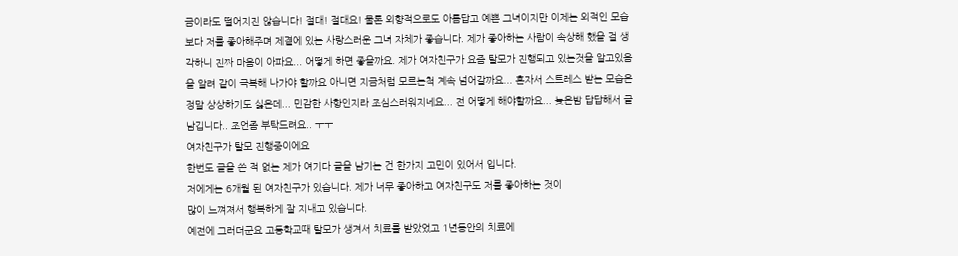금이라도 떨어지진 않습니다! 절대! 절대요! 물론 외향적으로도 아름답고 예쁜 그녀이지만 이제는 외적인 모습보다 저를 좋아해주며 제곁에 있는 사랑스러운 그녀 자체가 좋습니다. 제가 좋아하는 사람이 속상해 했을 걸 생각하니 진짜 마음이 아파요... 어떻게 하면 좋을까요. 제가 여자친구가 요즘 탈모가 진행되고 있는것을 알고있음을 알려 같이 극복해 나가야 할까요 아니면 지금처럼 모르는척 계속 넘어갈까요... 혼자서 스트레스 받는 모습은 정말 상상하기도 싫은데... 민감한 사항인지라 조심스러워지네요... 전 어떻게 해야할까요... 늦은밤 답답해서 글남깁니다.. 조언좀 부탁드려요.. ㅜㅜ
여자친구가 탈모 진행중이에요
한번도 글을 쓴 적 없는 제가 여기다 글을 남기는 건 한가지 고민이 있어서 입니다.
저에게는 6개월 된 여자친구가 있습니다. 제가 너무 좋아하고 여자친구도 저를 좋아하는 것이
많이 느껴져서 행복하게 잘 지내고 있습니다.
예전에 그러더군요 고등학교때 탈모가 생겨서 치료를 받았었고 1년동안의 치료에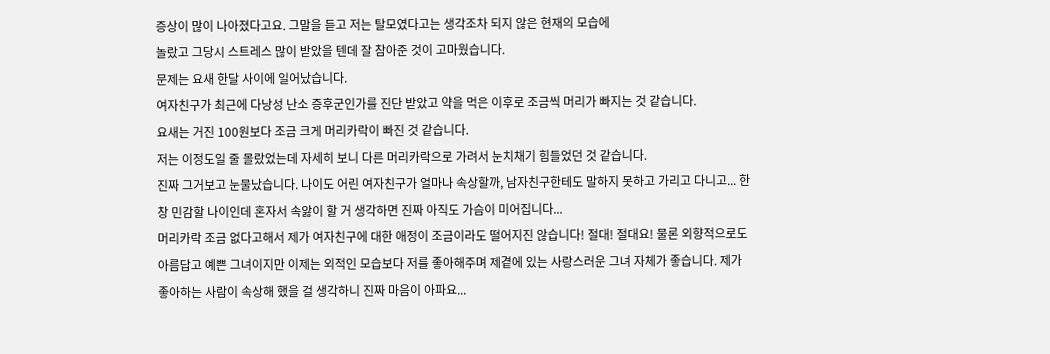증상이 많이 나아졌다고요. 그말을 듣고 저는 탈모였다고는 생각조차 되지 않은 현재의 모습에
놀랐고 그당시 스트레스 많이 받았을 텐데 잘 참아준 것이 고마웠습니다.
문제는 요새 한달 사이에 일어났습니다.
여자친구가 최근에 다낭성 난소 증후군인가를 진단 받았고 약을 먹은 이후로 조금씩 머리가 빠지는 것 같습니다.
요새는 거진 100원보다 조금 크게 머리카락이 빠진 것 같습니다.
저는 이정도일 줄 몰랐었는데 자세히 보니 다른 머리카락으로 가려서 눈치채기 힘들었던 것 같습니다.
진짜 그거보고 눈물났습니다. 나이도 어린 여자친구가 얼마나 속상할까, 남자친구한테도 말하지 못하고 가리고 다니고... 한창 민감할 나이인데 혼자서 속앓이 할 거 생각하면 진짜 아직도 가슴이 미어집니다...
머리카락 조금 없다고해서 제가 여자친구에 대한 애정이 조금이라도 떨어지진 않습니다! 절대! 절대요! 물론 외향적으로도 아름답고 예쁜 그녀이지만 이제는 외적인 모습보다 저를 좋아해주며 제곁에 있는 사랑스러운 그녀 자체가 좋습니다. 제가 좋아하는 사람이 속상해 했을 걸 생각하니 진짜 마음이 아파요...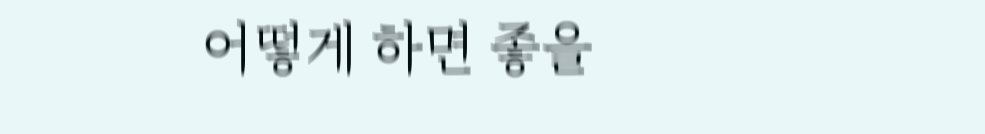어떻게 하면 좋을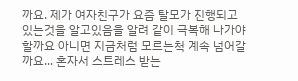까요. 제가 여자친구가 요즘 탈모가 진행되고 있는것을 알고있음을 알려 같이 극복해 나가야 할까요 아니면 지금처럼 모르는척 계속 넘어갈까요... 혼자서 스트레스 받는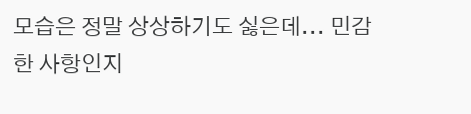모습은 정말 상상하기도 싫은데... 민감한 사항인지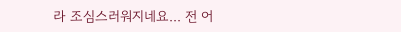라 조심스러워지네요... 전 어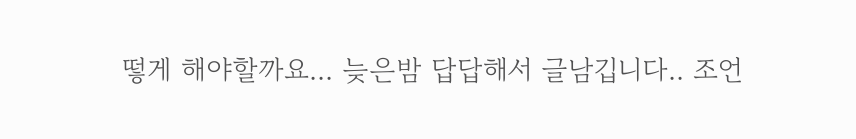떻게 해야할까요... 늦은밤 답답해서 글남깁니다.. 조언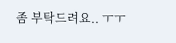좀 부탁드려요.. ㅜㅜ